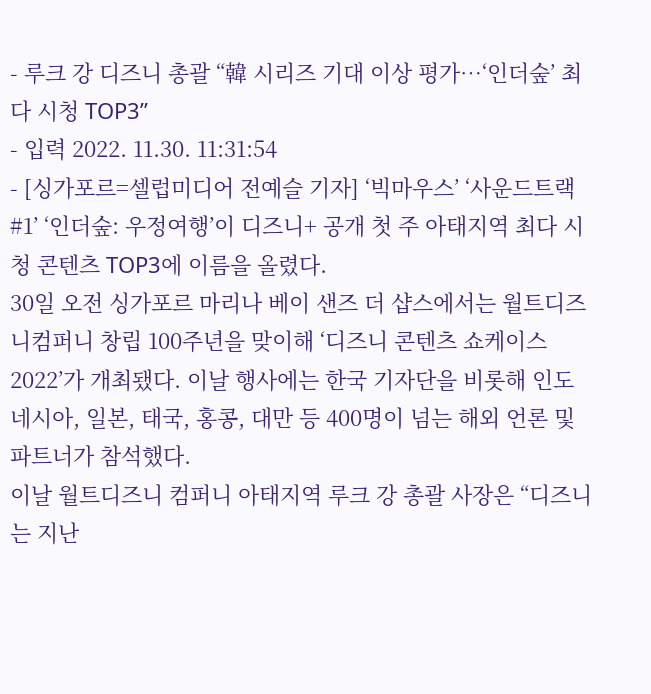- 루크 강 디즈니 총괄 “韓 시리즈 기대 이상 평가…‘인더숲’ 최다 시청 TOP3”
- 입력 2022. 11.30. 11:31:54
- [싱가포르=셀럽미디어 전예슬 기자] ‘빅마우스’ ‘사운드트랙 #1’ ‘인더숲: 우정여행’이 디즈니+ 공개 첫 주 아태지역 최다 시청 콘텐츠 TOP3에 이름을 올렸다.
30일 오전 싱가포르 마리나 베이 샌즈 더 샵스에서는 월트디즈니컴퍼니 창립 100주년을 맞이해 ‘디즈니 콘텐츠 쇼케이스 2022’가 개최됐다. 이날 행사에는 한국 기자단을 비롯해 인도네시아, 일본, 태국, 홍콩, 대만 등 400명이 넘는 해외 언론 및 파트너가 참석했다.
이날 월트디즈니 컴퍼니 아태지역 루크 강 총괄 사장은 “디즈니는 지난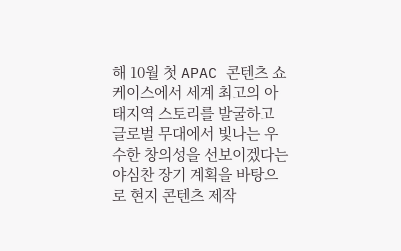해 10월 첫 APAC 콘텐츠 쇼케이스에서 세계 최고의 아태지역 스토리를 발굴하고 글로벌 무대에서 빛나는 우수한 창의성을 선보이겠다는 야심찬 장기 계획을 바탕으로 현지 콘텐츠 제작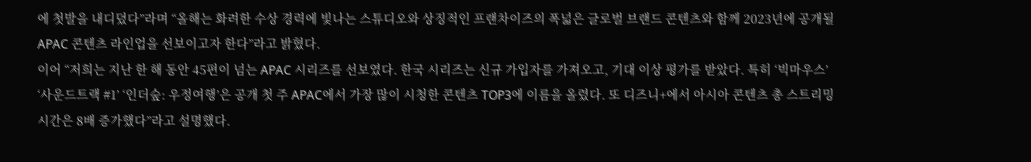에 첫발을 내디뎠다”라며 “올해는 화려한 수상 경력에 빛나는 스튜디오와 상징적인 프랜차이즈의 폭넓은 글로벌 브랜드 콘텐츠와 함께 2023년에 공개될 APAC 콘텐츠 라인업을 선보이고자 한다”라고 밝혔다.
이어 “저희는 지난 한 해 동안 45편이 넘는 APAC 시리즈를 선보였다. 한국 시리즈는 신규 가입자를 가져오고, 기대 이상 평가를 받았다. 특히 ‘빅마우스’ ‘사운드트랙 #1’ ‘인더숲: 우정여행’은 공개 첫 주 APAC에서 가장 많이 시청한 콘텐츠 TOP3에 이름을 올렸다. 또 디즈니+에서 아시아 콘텐츠 총 스트리밍 시간은 8배 증가했다”라고 설명했다.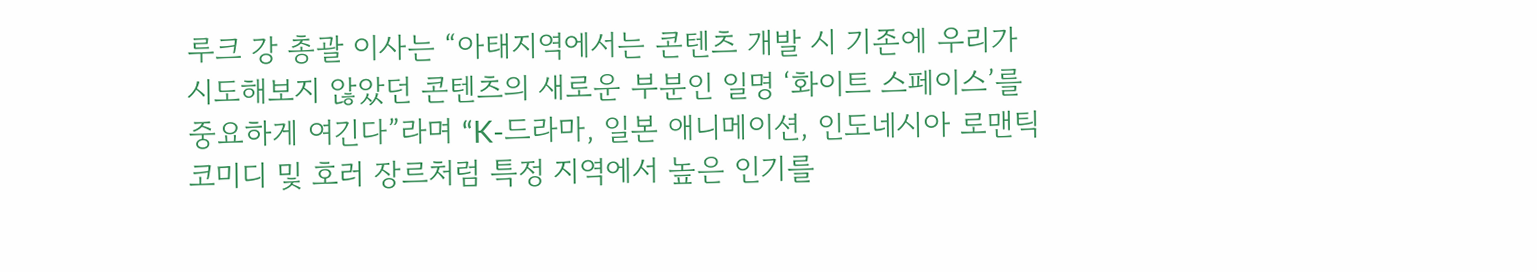루크 강 총괄 이사는 “아태지역에서는 콘텐츠 개발 시 기존에 우리가 시도해보지 않았던 콘텐츠의 새로운 부분인 일명 ‘화이트 스페이스’를 중요하게 여긴다”라며 “K-드라마, 일본 애니메이션, 인도네시아 로맨틱 코미디 및 호러 장르처럼 특정 지역에서 높은 인기를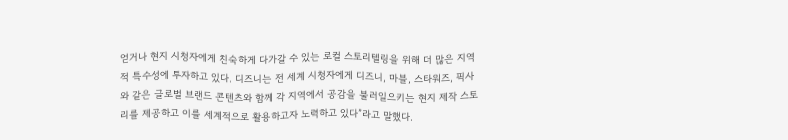얻거나 현지 시청자에게 친숙하게 다가갈 수 있는 로컬 스토리텔링을 위해 더 많은 지역적 특수성에 투자하고 있다. 디즈니는 전 세계 시청자에게 디즈니, 마블, 스타워즈, 픽사와 같은 글로벌 브랜드 콘텐츠와 함께 각 지역에서 공감을 불러일으키는 현지 제작 스토리를 제공하고 이를 세계적으로 활용하고자 노력하고 있다”라고 말했다.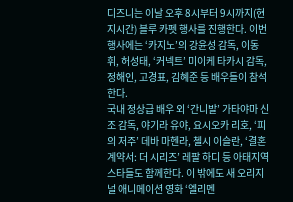디즈니는 이날 오후 8시부터 9시까지(현지시간) 블루 카펫 행사를 진행한다. 이번 행사에는 ‘카지노’의 강윤성 감독, 이동휘, 허성태, ‘커넥트’ 미이케 타카시 감독, 정해인, 고경표, 김혜준 등 배우들이 참석한다.
국내 정상급 배우 외 ‘간니발’ 가타야마 신조 감독, 야기라 유야, 요시오카 리호, ‘피의 저주’ 데바 마헨라, 첼시 이슬란, ‘결혼 계약서: 더 시리즈’ 레팔 하디 등 아태지역 스타들도 함께한다. 이 밖에도 새 오리지널 애니메이션 영화 ‘엘리멘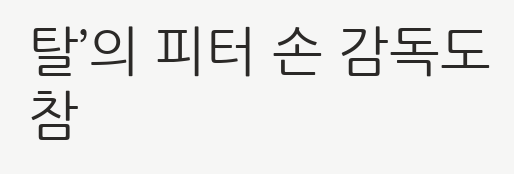탈’의 피터 손 감독도 참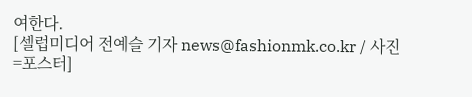여한다.
[셀럽미디어 전예슬 기자 news@fashionmk.co.kr / 사진=포스터]